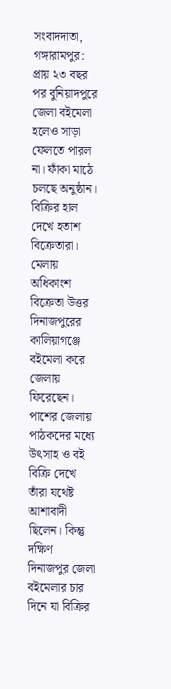সংবাদদাতা, গঙ্গারামপুর: প্রায় ২৩ বছর পর বুনিয়াদপুরে জেলা বইমেলা হলেও সাড়া ফেলতে পারল না। ফাঁকা মাঠে চলছে অনুষ্ঠান। বিক্রির হাল দেখে হতাশ বিক্রেতারা। মেলায় অধিকাংশ বিক্রেতা উত্তর দিনাজপুরের কালিয়াগঞ্জে বইমেলা করে জেলায় ফিরেছেন। পাশের জেলায় পাঠকদের মধ্যে উৎসাহ ও বই বিক্রি দেখে তাঁরা যথেষ্ট আশাবাদী ছিলেন। কিন্তু দক্ষিণ দিনাজপুর জেলা বইমেলার চার দিনে যা বিক্রির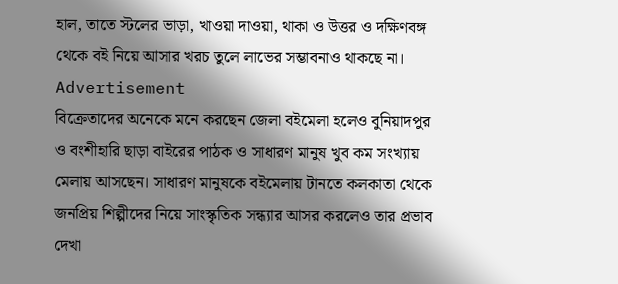হাল, তাতে স্টলের ভাড়া, খাওয়া দাওয়া, থাকা ও উত্তর ও দক্ষিণবঙ্গ থেকে বই নিয়ে আসার খরচ তুলে লাভের সম্ভাবনাও থাকছে না।
Advertisement
বিক্রেতাদের অনেকে মনে করছেন জেলা বইমেলা হলেও বুনিয়াদপুর ও বংশীহারি ছাড়া বাইরের পাঠক ও সাধারণ মানুষ খুব কম সংখ্যায় মেলায় আসছেন। সাধারণ মানুষকে বইমেলায় টানতে কলকাতা থেকে জনপ্রিয় শিল্পীদের নিয়ে সাংস্কৃতিক সন্ধ্যার আসর করলেও তার প্রভাব দেখা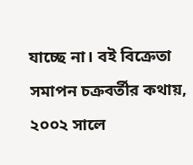যাচ্ছে না। বই বিক্রেতা সমাপন চক্রবর্তীর কথায়, ২০০২ সালে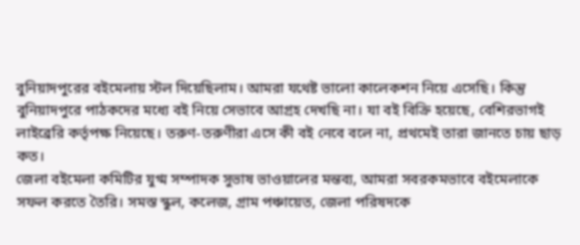বুনিয়াদপুরের বইমেলায় স্টল দিয়েছিলাম। আমরা যথেষ্ট ভালো কালেকশন নিয়ে এসেছি। কিন্তু বুনিয়াদপুরে পাঠকদের মধ্যে বই নিয়ে সেভাবে আগ্রহ দেখছি না। যা বই বিক্রি হয়েছে, বেশিরভাগই লাইব্রেরি কর্তৃপক্ষ নিয়েছে। তরুণ-তরুণীরা এসে কী বই নেবে বলে না, প্রথমেই তারা জানতে চায় ছাড় কত।
জেলা বইমেলা কমিটির যুগ্ম সম্পাদক সুভাষ ভাওয়ালের মন্তব্য, আমরা সবরকমভাবে বইমেলাকে সফল করতে তৈরি। সমস্ত স্কুল, কলেজ, গ্রাম পঞ্চায়েত, জেলা পরিষদকে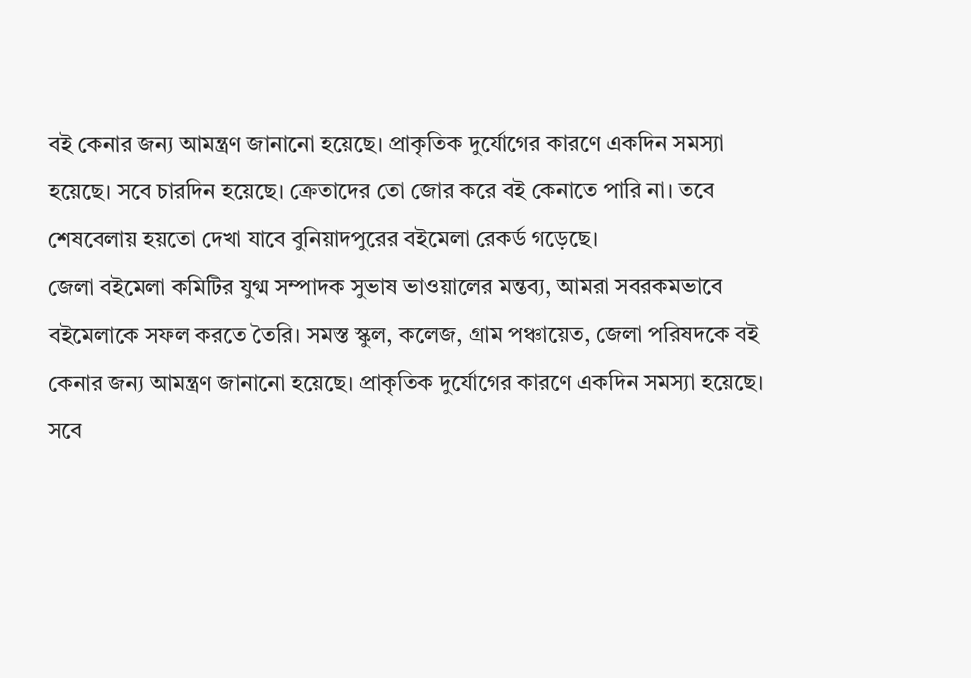বই কেনার জন্য আমন্ত্রণ জানানো হয়েছে। প্রাকৃতিক দুর্যোগের কারণে একদিন সমস্যা হয়েছে। সবে চারদিন হয়েছে। ক্রেতাদের তো জোর করে বই কেনাতে পারি না। তবে শেষবেলায় হয়তো দেখা যাবে বুনিয়াদপুরের বইমেলা রেকর্ড গড়েছে।
জেলা বইমেলা কমিটির যুগ্ম সম্পাদক সুভাষ ভাওয়ালের মন্তব্য, আমরা সবরকমভাবে বইমেলাকে সফল করতে তৈরি। সমস্ত স্কুল, কলেজ, গ্রাম পঞ্চায়েত, জেলা পরিষদকে বই কেনার জন্য আমন্ত্রণ জানানো হয়েছে। প্রাকৃতিক দুর্যোগের কারণে একদিন সমস্যা হয়েছে। সবে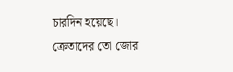চারদিন হয়েছে। ক্রেতাদের তো জোর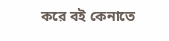করে বই কেনাতে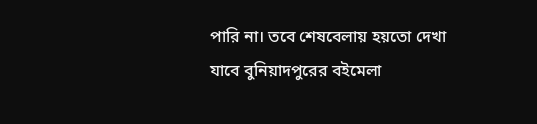পারি না। তবে শেষবেলায় হয়তো দেখা যাবে বুনিয়াদপুরের বইমেলা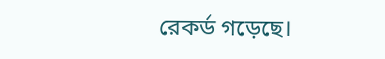রেকর্ড গড়েছে।